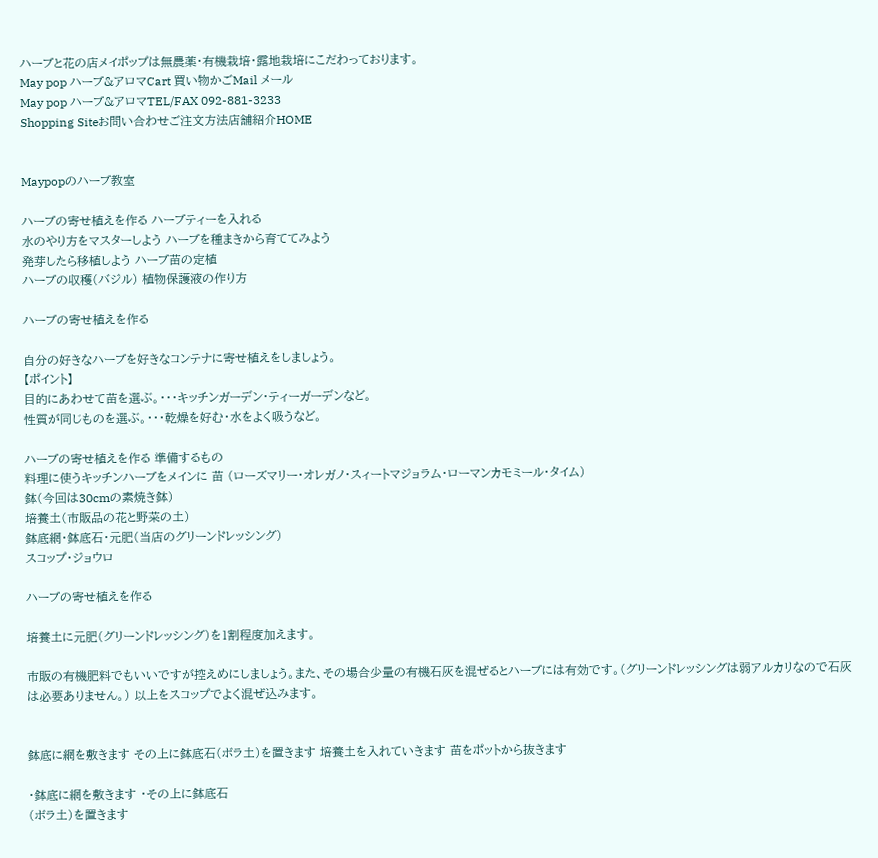ハーブと花の店メイポップは無農薬・有機栽培・露地栽培にこだわっております。
May pop ハーブ&アロマCart 買い物かごMail メール
May pop ハーブ&アロマTEL/FAX 092-881-3233
Shopping Siteお問い合わせご注文方法店舗紹介HOME


Maypopのハーブ教室

ハーブの寄せ植えを作る ハーブティーを入れる
水のやり方をマスターしよう ハーブを種まきから育ててみよう
発芽したら移植しよう ハーブ苗の定植
ハーブの収穫(バジル) 植物保護液の作り方

ハーブの寄せ植えを作る

自分の好きなハーブを好きなコンテナに寄せ植えをしましょう。
【ポイント】
目的にあわせて苗を選ぶ。・・・キッチンガーデン・ティーガーデンなど。
性質が同じものを選ぶ。・・・乾燥を好む・水をよく吸うなど。

ハーブの寄せ植えを作る 準備するもの
料理に使うキッチンハーブをメインに 苗 (ローズマリー・オレガノ・スィートマジョラム・ローマンカモミール・タイム)
鉢(今回は30cmの素焼き鉢)
培養土(市販品の花と野菜の土)
鉢底網・鉢底石・元肥(当店のグリーンドレッシング)
スコップ・ジョウロ

ハーブの寄せ植えを作る

培養土に元肥(グリーンドレッシング)を1割程度加えます。

市販の有機肥料でもいいですが控えめにしましょう。また、その場合少量の有機石灰を混ぜるとハーブには有効です。(グリーンドレッシングは弱アルカリなので石灰は必要ありません。) 以上をスコップでよく混ぜ込みます。


鉢底に網を敷きます その上に鉢底石(ボラ土)を置きます 培養土を入れていきます 苗をポットから抜きます

・鉢底に網を敷きます ・その上に鉢底石
(ボラ土)を置きます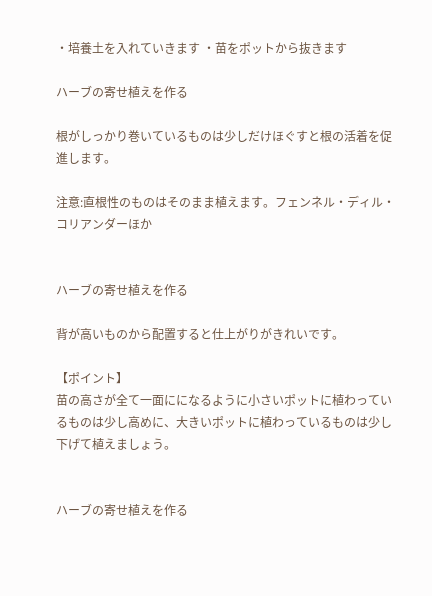・培養土を入れていきます ・苗をポットから抜きます

ハーブの寄せ植えを作る

根がしっかり巻いているものは少しだけほぐすと根の活着を促進します。

注意:直根性のものはそのまま植えます。フェンネル・ディル・コリアンダーほか


ハーブの寄せ植えを作る

背が高いものから配置すると仕上がりがきれいです。

【ポイント】
苗の高さが全て一面にになるように小さいポットに植わっているものは少し高めに、大きいポットに植わっているものは少し下げて植えましょう。


ハーブの寄せ植えを作る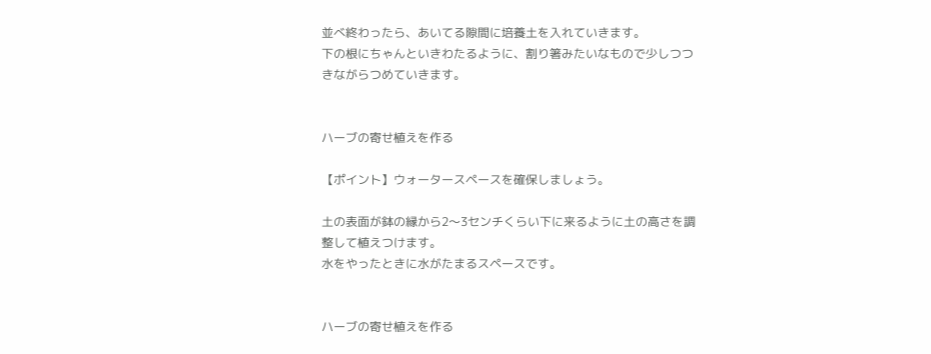並べ終わったら、あいてる隙間に培養土を入れていきます。
下の根にちゃんといきわたるように、割り箸みたいなもので少しつつきながらつめていきます。


ハーブの寄せ植えを作る

【ポイント】ウォータースペースを確保しましょう。

土の表面が鉢の縁から2〜3センチくらい下に来るように土の高さを調整して植えつけます。
水をやったときに水がたまるスペースです。


ハーブの寄せ植えを作る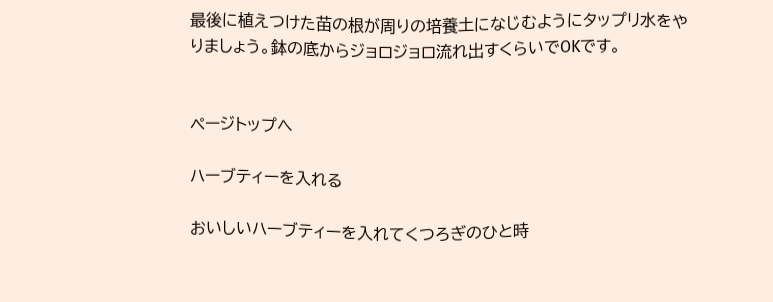最後に植えつけた苗の根が周りの培養土になじむようにタップリ水をやりましょう。鉢の底からジョロジョロ流れ出すくらいでOKです。


ページトップへ

ハーブティーを入れる

おいしいハーブティーを入れてくつろぎのひと時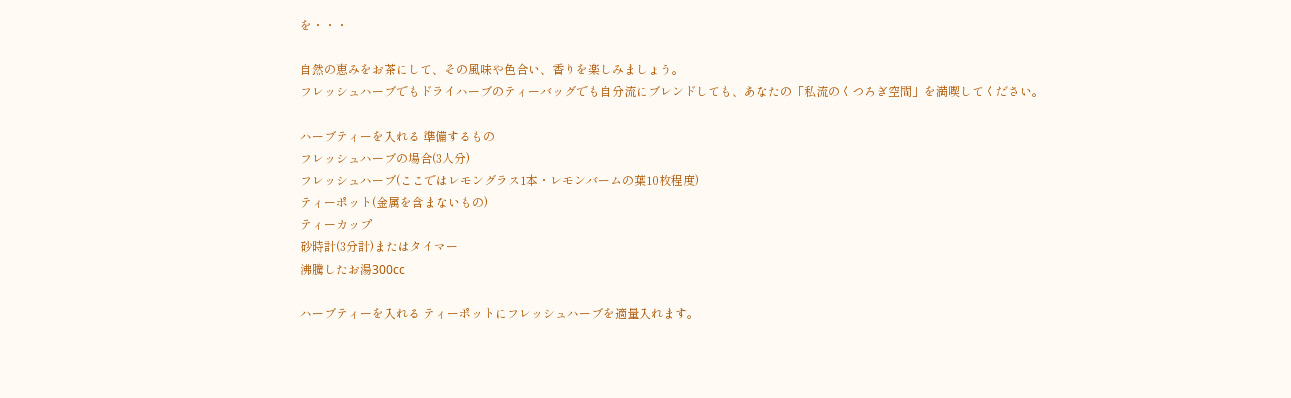を・・・

自然の恵みをお茶にして、その風味や色合い、香りを楽しみましょう。
フレッシュハーブでもドライハーブのティーバッグでも自分流にブレンドしても、あなたの「私流のくつろぎ空間」を満喫してください。

ハーブティーを入れる 準備するもの
フレッシュハーブの場合(3人分)
フレッシュハーブ(ここではレモングラス1本・レモンバームの葉10枚程度)
ティーポット(金属を含まないもの)
ティーカップ
砂時計(3分計)またはタイマー
沸騰したお湯300cc

ハーブティーを入れる ティーポットにフレッシュハーブを適量入れます。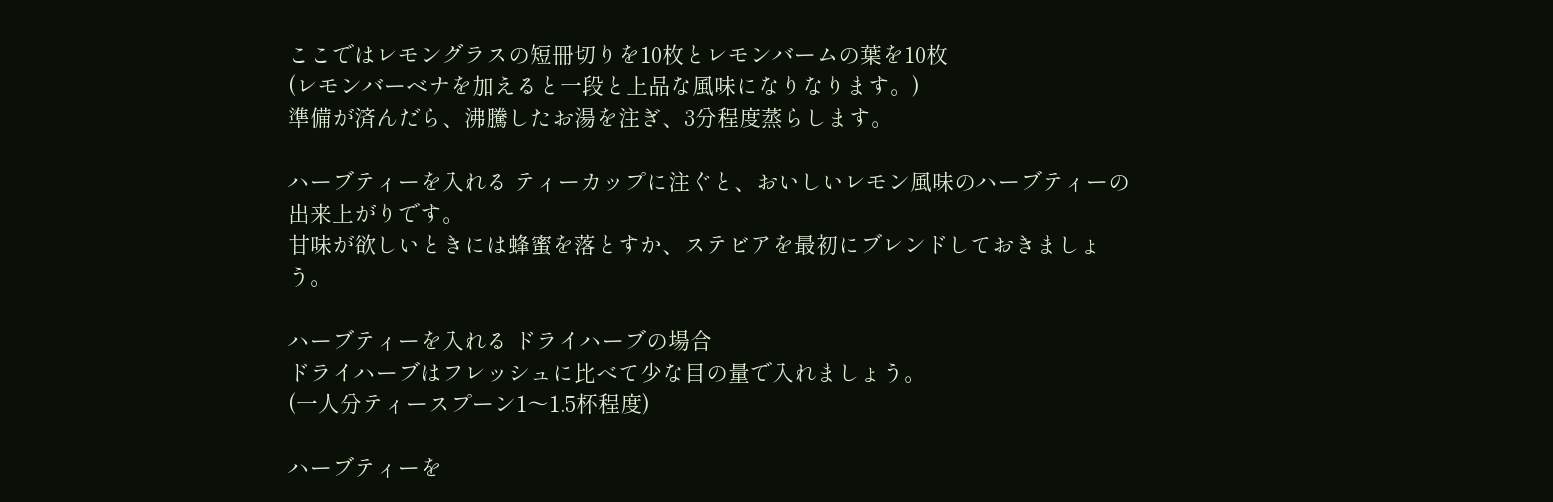ここではレモングラスの短冊切りを10枚とレモンバームの葉を10枚
(レモンバーベナを加えると一段と上品な風味になりなります。)
準備が済んだら、沸騰したお湯を注ぎ、3分程度蒸らします。

ハーブティーを入れる ティーカップに注ぐと、おいしいレモン風味のハーブティーの出来上がりです。
甘味が欲しいときには蜂蜜を落とすか、ステビアを最初にブレンドしておきましょう。

ハーブティーを入れる ドライハーブの場合
ドライハーブはフレッシュに比べて少な目の量で入れましょう。
(一人分ティースプーン1〜1.5杯程度)

ハーブティーを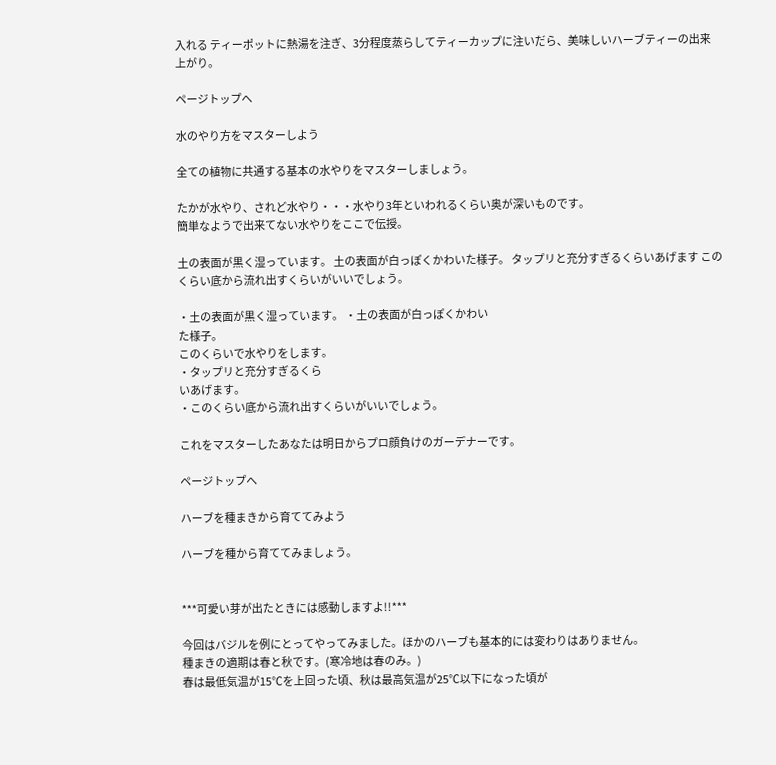入れる ティーポットに熱湯を注ぎ、3分程度蒸らしてティーカップに注いだら、美味しいハーブティーの出来上がり。

ページトップへ

水のやり方をマスターしよう

全ての植物に共通する基本の水やりをマスターしましょう。

たかが水やり、されど水やり・・・水やり3年といわれるくらい奥が深いものです。
簡単なようで出来てない水やりをここで伝授。

土の表面が黒く湿っています。 土の表面が白っぽくかわいた様子。 タップリと充分すぎるくらいあげます このくらい底から流れ出すくらいがいいでしょう。

・土の表面が黒く湿っています。 ・土の表面が白っぽくかわい
た様子。
このくらいで水やりをします。
・タップリと充分すぎるくら
いあげます。
・このくらい底から流れ出すくらいがいいでしょう。

これをマスターしたあなたは明日からプロ顔負けのガーデナーです。

ページトップへ

ハーブを種まきから育ててみよう

ハーブを種から育ててみましょう。


***可愛い芽が出たときには感動しますよ!!***

今回はバジルを例にとってやってみました。ほかのハーブも基本的には変わりはありません。
種まきの適期は春と秋です。(寒冷地は春のみ。)
春は最低気温が15℃を上回った頃、秋は最高気温が25℃以下になった頃が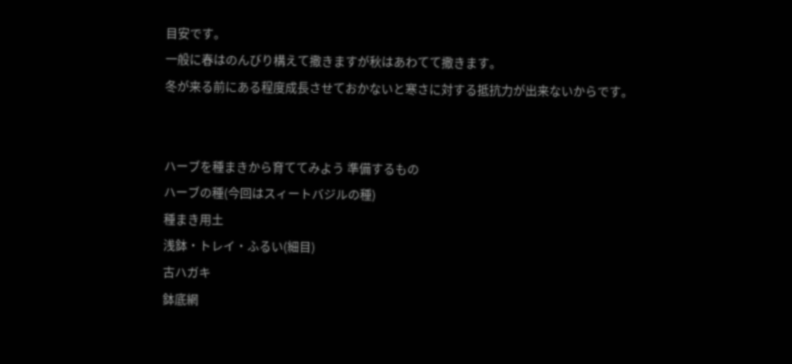目安です。
一般に春はのんびり構えて撒きますが秋はあわてて撒きます。
冬が来る前にある程度成長させておかないと寒さに対する抵抗力が出来ないからです。


ハーブを種まきから育ててみよう 準備するもの
ハーブの種(今回はスィートバジルの種)
種まき用土
浅鉢・トレイ・ふるい(細目)
古ハガキ
鉢底網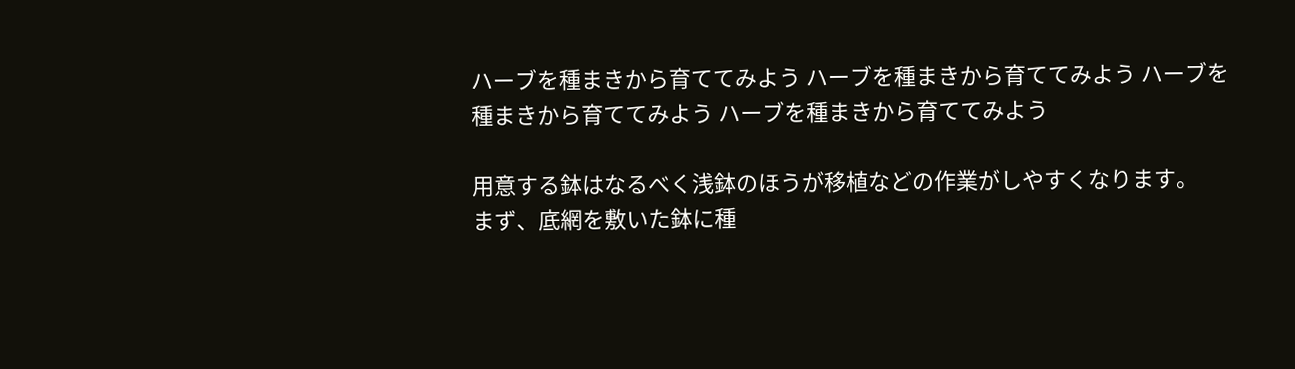ハーブを種まきから育ててみよう ハーブを種まきから育ててみよう ハーブを種まきから育ててみよう ハーブを種まきから育ててみよう

用意する鉢はなるべく浅鉢のほうが移植などの作業がしやすくなります。
まず、底網を敷いた鉢に種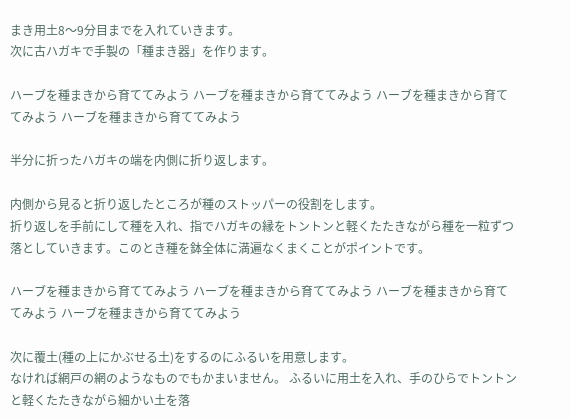まき用土8〜9分目までを入れていきます。
次に古ハガキで手製の「種まき器」を作ります。

ハーブを種まきから育ててみよう ハーブを種まきから育ててみよう ハーブを種まきから育ててみよう ハーブを種まきから育ててみよう

半分に折ったハガキの端を内側に折り返します。

内側から見ると折り返したところが種のストッパーの役割をします。
折り返しを手前にして種を入れ、指でハガキの縁をトントンと軽くたたきながら種を一粒ずつ落としていきます。このとき種を鉢全体に満遍なくまくことがポイントです。

ハーブを種まきから育ててみよう ハーブを種まきから育ててみよう ハーブを種まきから育ててみよう ハーブを種まきから育ててみよう

次に覆土(種の上にかぶせる土)をするのにふるいを用意します。
なければ網戸の網のようなものでもかまいません。 ふるいに用土を入れ、手のひらでトントンと軽くたたきながら細かい土を落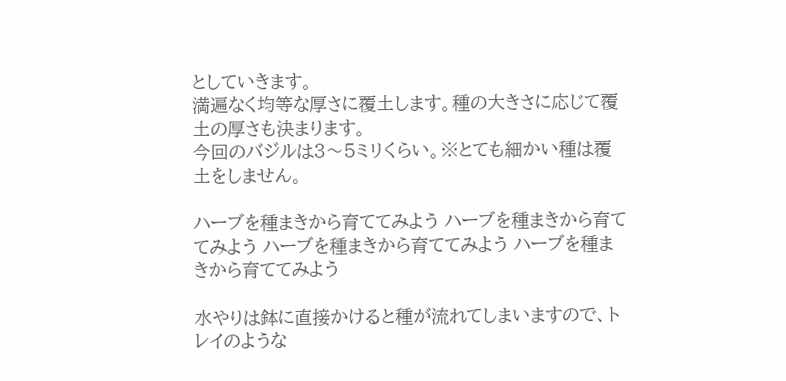としていきます。
満遍なく均等な厚さに覆土します。種の大きさに応じて覆土の厚さも決まります。
今回のバジルは3〜5ミリくらい。※とても細かい種は覆土をしません。

ハーブを種まきから育ててみよう ハーブを種まきから育ててみよう ハーブを種まきから育ててみよう ハーブを種まきから育ててみよう

水やりは鉢に直接かけると種が流れてしまいますので、トレイのような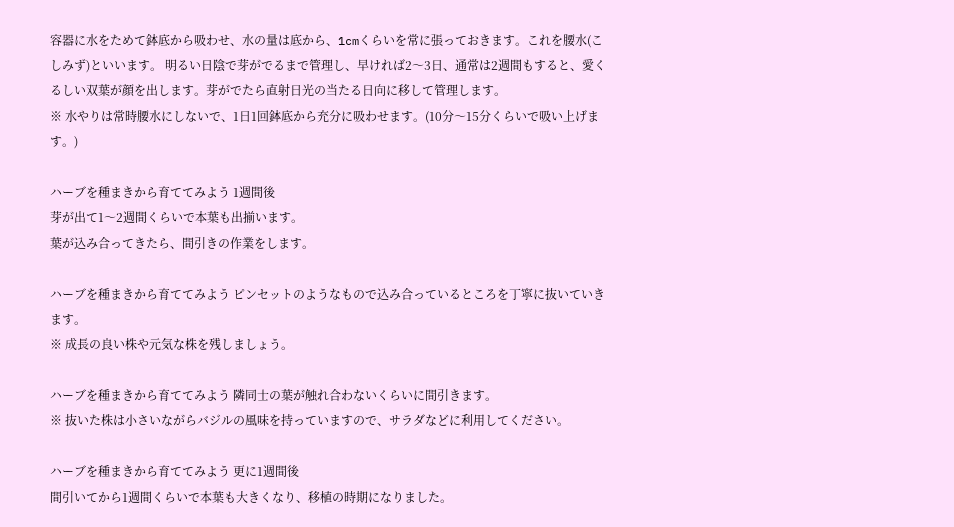容器に水をためて鉢底から吸わせ、水の量は底から、1cmくらいを常に張っておきます。これを腰水(こしみず)といいます。 明るい日陰で芽がでるまで管理し、早ければ2〜3日、通常は2週間もすると、愛くるしい双葉が顔を出します。芽がでたら直射日光の当たる日向に移して管理します。
※ 水やりは常時腰水にしないで、1日1回鉢底から充分に吸わせます。(10分〜15分くらいで吸い上げます。)

ハーブを種まきから育ててみよう 1週間後
芽が出て1〜2週間くらいで本葉も出揃います。
葉が込み合ってきたら、間引きの作業をします。

ハーブを種まきから育ててみよう ピンセットのようなもので込み合っているところを丁寧に抜いていきます。
※ 成長の良い株や元気な株を残しましょう。

ハーブを種まきから育ててみよう 隣同士の葉が触れ合わないくらいに間引きます。
※ 抜いた株は小さいながらバジルの風味を持っていますので、サラダなどに利用してください。

ハーブを種まきから育ててみよう 更に1週間後
間引いてから1週間くらいで本葉も大きくなり、移植の時期になりました。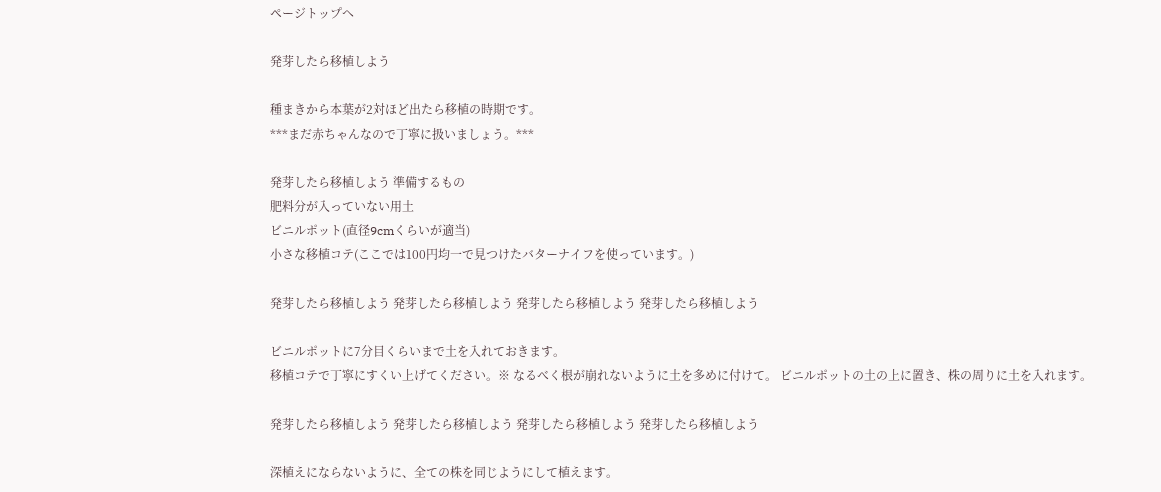ページトップへ

発芽したら移植しよう

種まきから本葉が2対ほど出たら移植の時期です。
***まだ赤ちゃんなので丁寧に扱いましょう。***

発芽したら移植しよう 準備するもの
肥料分が入っていない用土
ビニルポット(直径9cmくらいが適当)
小さな移植コテ(ここでは100円均一で見つけたバターナイフを使っています。)

発芽したら移植しよう 発芽したら移植しよう 発芽したら移植しよう 発芽したら移植しよう

ビニルポットに7分目くらいまで土を入れておきます。
移植コテで丁寧にすくい上げてください。※ なるべく根が崩れないように土を多めに付けて。 ビニルポットの土の上に置き、株の周りに土を入れます。

発芽したら移植しよう 発芽したら移植しよう 発芽したら移植しよう 発芽したら移植しよう

深植えにならないように、全ての株を同じようにして植えます。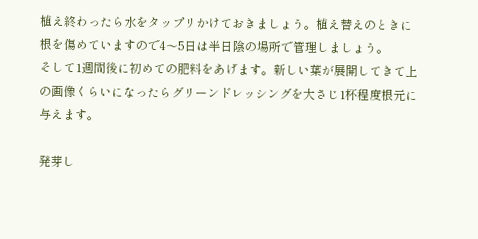植え終わったら水をタップリかけておきましょう。植え替えのときに根を傷めていますので4〜5日は半日陰の場所で管理しましょう。
そして1週間後に初めての肥料をあげます。新しい葉が展開してきて上の画像くらいになったらグリーンドレッシングを大さじ1杯程度根元に与えます。

発芽し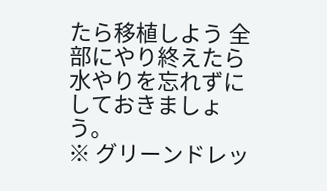たら移植しよう 全部にやり終えたら水やりを忘れずにしておきましょう。
※ グリーンドレッ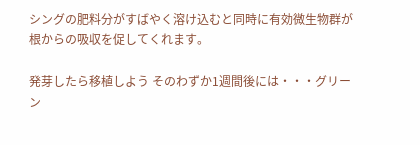シングの肥料分がすばやく溶け込むと同時に有効微生物群が根からの吸収を促してくれます。

発芽したら移植しよう そのわずか1週間後には・・・グリーン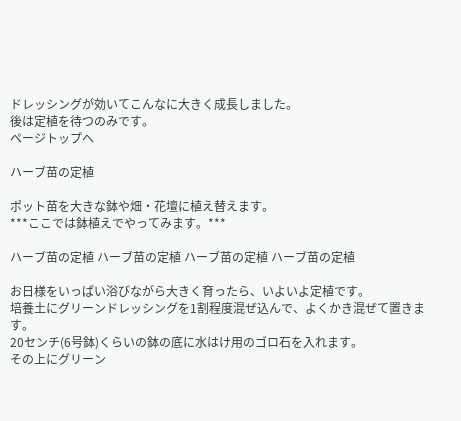ドレッシングが効いてこんなに大きく成長しました。
後は定植を待つのみです。
ページトップへ

ハーブ苗の定植

ポット苗を大きな鉢や畑・花壇に植え替えます。
***ここでは鉢植えでやってみます。***

ハーブ苗の定植 ハーブ苗の定植 ハーブ苗の定植 ハーブ苗の定植

お日様をいっぱい浴びながら大きく育ったら、いよいよ定植です。
培養土にグリーンドレッシングを1割程度混ぜ込んで、よくかき混ぜて置きます。
20センチ(6号鉢)くらいの鉢の底に水はけ用のゴロ石を入れます。
その上にグリーン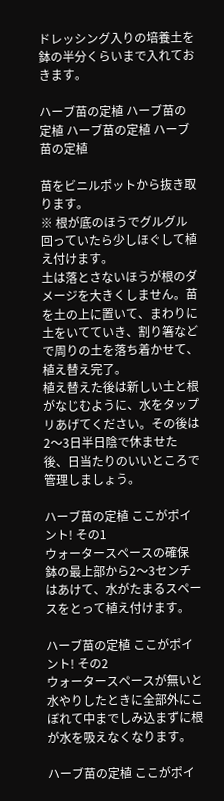ドレッシング入りの培養土を鉢の半分くらいまで入れておきます。

ハーブ苗の定植 ハーブ苗の定植 ハーブ苗の定植 ハーブ苗の定植

苗をビニルポットから抜き取ります。
※ 根が底のほうでグルグル回っていたら少しほぐして植え付けます。
土は落とさないほうが根のダメージを大きくしません。苗を土の上に置いて、まわりに土をいてていき、割り箸などで周りの土を落ち着かせて、植え替え完了。
植え替えた後は新しい土と根がなじむように、水をタップリあげてください。その後は2〜3日半日陰で休ませた後、日当たりのいいところで管理しましょう。

ハーブ苗の定植 ここがポイント! その1
ウォータースペースの確保
鉢の最上部から2〜3センチはあけて、水がたまるスペースをとって植え付けます。

ハーブ苗の定植 ここがポイント! その2
ウォータースペースが無いと水やりしたときに全部外にこぼれて中までしみ込まずに根が水を吸えなくなります。

ハーブ苗の定植 ここがポイ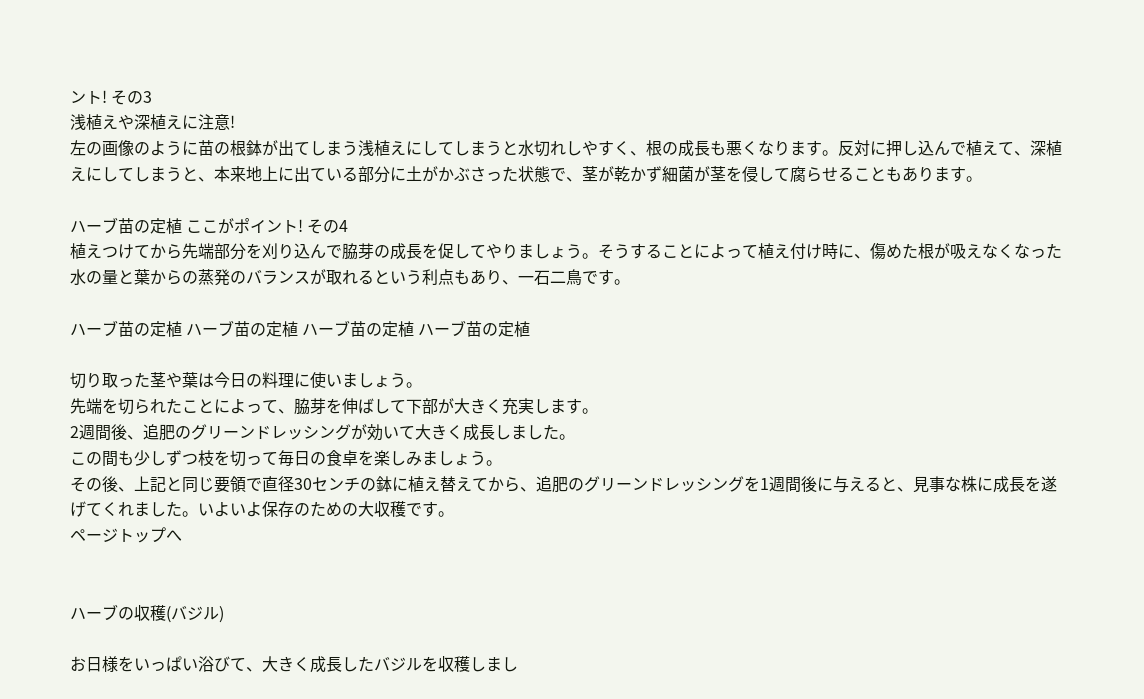ント! その3
浅植えや深植えに注意!
左の画像のように苗の根鉢が出てしまう浅植えにしてしまうと水切れしやすく、根の成長も悪くなります。反対に押し込んで植えて、深植えにしてしまうと、本来地上に出ている部分に土がかぶさった状態で、茎が乾かず細菌が茎を侵して腐らせることもあります。

ハーブ苗の定植 ここがポイント! その4
植えつけてから先端部分を刈り込んで脇芽の成長を促してやりましょう。そうすることによって植え付け時に、傷めた根が吸えなくなった水の量と葉からの蒸発のバランスが取れるという利点もあり、一石二鳥です。

ハーブ苗の定植 ハーブ苗の定植 ハーブ苗の定植 ハーブ苗の定植

切り取った茎や葉は今日の料理に使いましょう。
先端を切られたことによって、脇芽を伸ばして下部が大きく充実します。
2週間後、追肥のグリーンドレッシングが効いて大きく成長しました。
この間も少しずつ枝を切って毎日の食卓を楽しみましょう。
その後、上記と同じ要領で直径30センチの鉢に植え替えてから、追肥のグリーンドレッシングを1週間後に与えると、見事な株に成長を遂げてくれました。いよいよ保存のための大収穫です。
ページトップへ


ハーブの収穫(バジル)

お日様をいっぱい浴びて、大きく成長したバジルを収穫しまし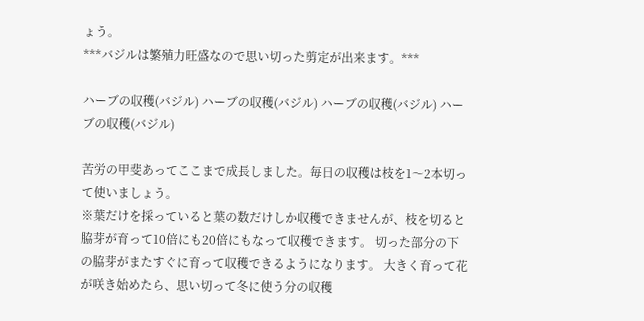ょう。
***バジルは繁殖力旺盛なので思い切った剪定が出来ます。***

ハーブの収穫(バジル) ハーブの収穫(バジル) ハーブの収穫(バジル) ハーブの収穫(バジル)

苦労の甲斐あってここまで成長しました。毎日の収穫は枝を1〜2本切って使いましょう。
※葉だけを採っていると葉の数だけしか収穫できませんが、枝を切ると脇芽が育って10倍にも20倍にもなって収穫できます。 切った部分の下の脇芽がまたすぐに育って収穫できるようになります。 大きく育って花が咲き始めたら、思い切って冬に使う分の収穫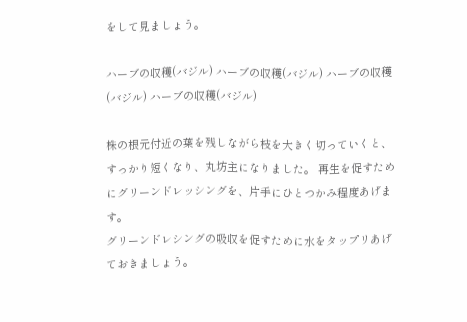をして見ましょう。

ハーブの収穫(バジル) ハーブの収穫(バジル) ハーブの収穫(バジル) ハーブの収穫(バジル)

株の根元付近の葉を残しながら枝を大きく切っていくと、すっかり短くなり、丸坊主になりました。 再生を促すためにグリーンドレッシングを、片手にひとつかみ程度あげます。
グリーンドレシングの吸収を促すために水をタップリあげておきましょう。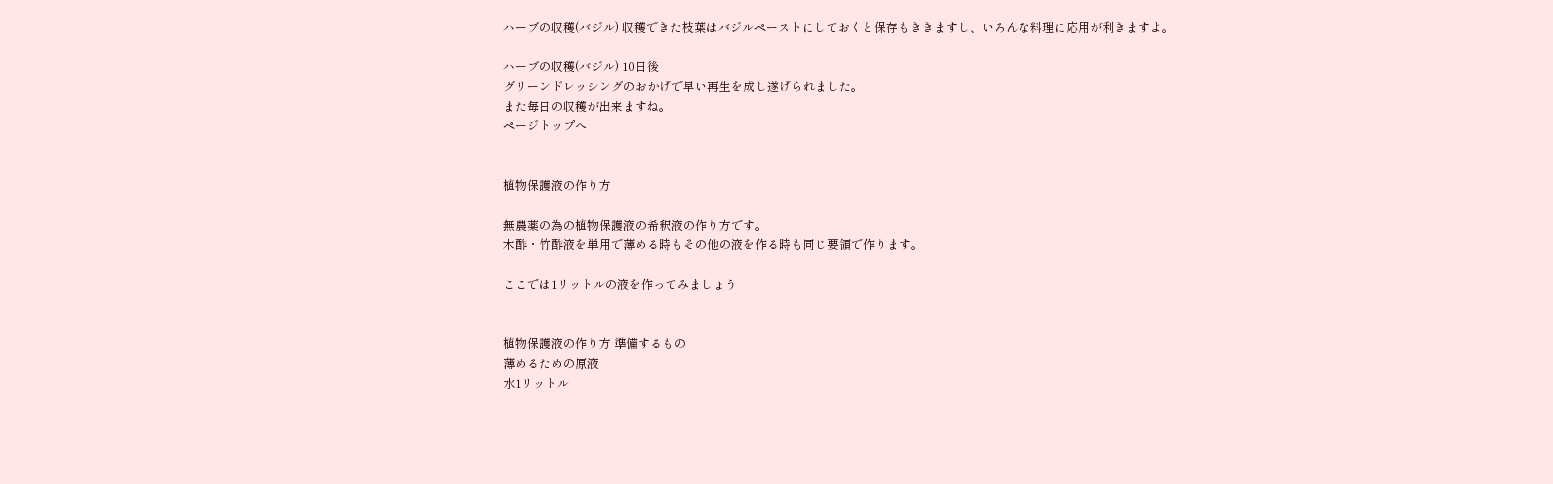ハーブの収穫(バジル) 収穫できた枝葉はバジルペーストにしておくと保存もききますし、いろんな料理に応用が利きますよ。

ハーブの収穫(バジル) 10日後
グリーンドレッシングのおかげで早い再生を成し遂げられました。
また毎日の収穫が出来ますね。
ページトップへ


植物保護液の作り方

無農薬の為の植物保護液の希釈液の作り方です。
木酢・竹酢液を単用で薄める時もその他の液を作る時も同じ要領で作ります。

ここでは1リットルの液を作ってみましょう


植物保護液の作り方 準備するもの
薄めるための原液
水1リットル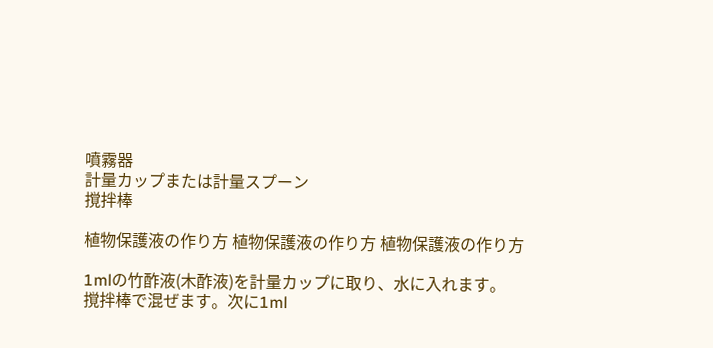噴霧器
計量カップまたは計量スプーン
撹拌棒

植物保護液の作り方 植物保護液の作り方 植物保護液の作り方

1mlの竹酢液(木酢液)を計量カップに取り、水に入れます。
撹拌棒で混ぜます。次に1ml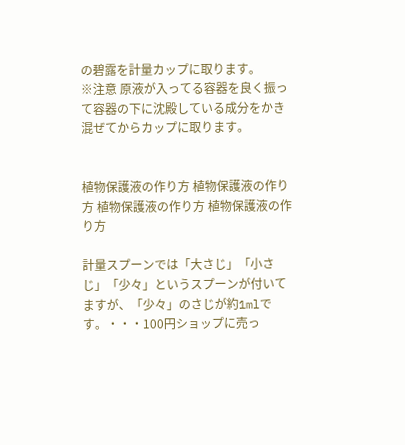の碧露を計量カップに取ります。
※注意 原液が入ってる容器を良く振って容器の下に沈殿している成分をかき混ぜてからカップに取ります。


植物保護液の作り方 植物保護液の作り方 植物保護液の作り方 植物保護液の作り方

計量スプーンでは「大さじ」「小さじ」「少々」というスプーンが付いてますが、「少々」のさじが約1mlです。・・・100円ショップに売っ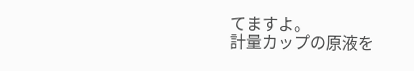てますよ。
計量カップの原液を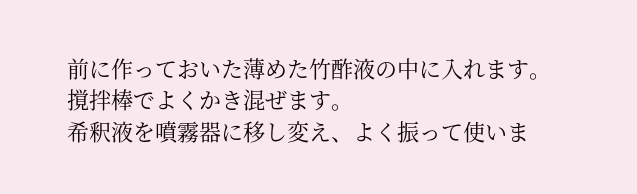前に作っておいた薄めた竹酢液の中に入れます。
撹拌棒でよくかき混ぜます。
希釈液を噴霧器に移し変え、よく振って使いま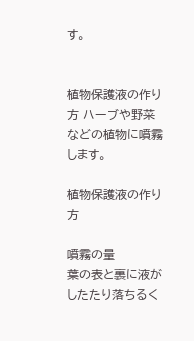す。


植物保護液の作り方 ハーブや野菜などの植物に噴霧します。

植物保護液の作り方

噴霧の量
葉の表と裏に液がしたたり落ちるく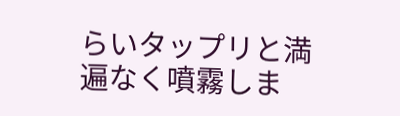らいタップリと満遍なく噴霧しま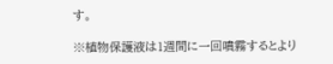す。

※植物保護液は1週間に一回噴霧するとより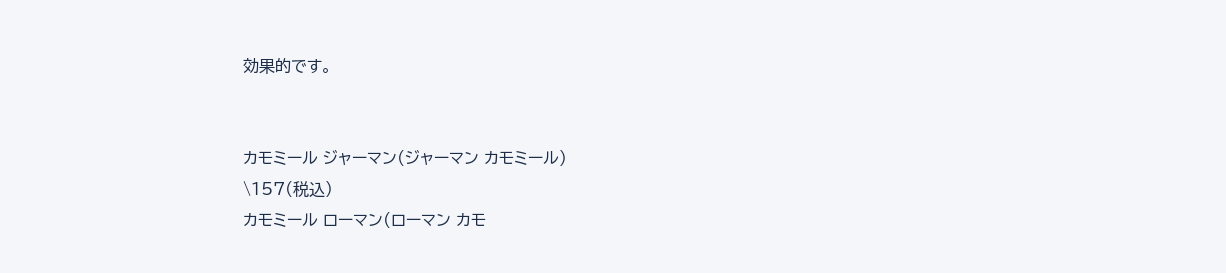効果的です。


カモミール ジャーマン(ジャーマン カモミール)
\157(税込)
カモミール ローマン(ローマン カモ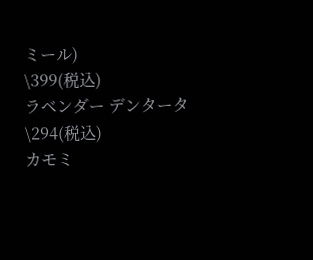ミール)
\399(税込)
ラベンダー デンタータ
\294(税込)
カモミ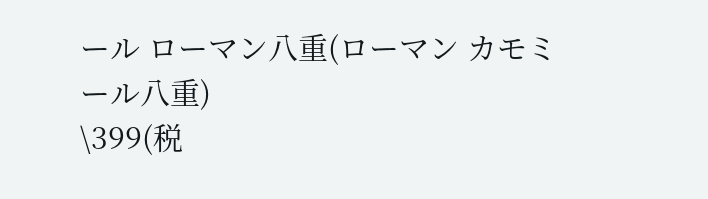ール ローマン八重(ローマン カモミール八重)
\399(税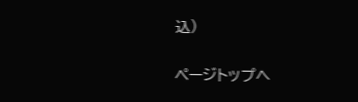込)

ページトップへ